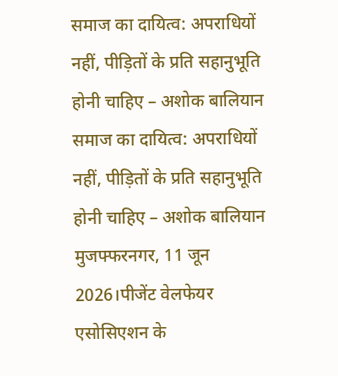समाज का दायित्व: अपराधियों नहीं, पीड़ितों के प्रति सहानुभूति होनी चाहिए – अशोक बालियान
समाज का दायित्व: अपराधियों नहीं, पीड़ितों के प्रति सहानुभूति होनी चाहिए – अशोक बालियान
मुजफ्फरनगर, 11 जून 2026।पीजेंट वेलफेयर एसोसिएशन के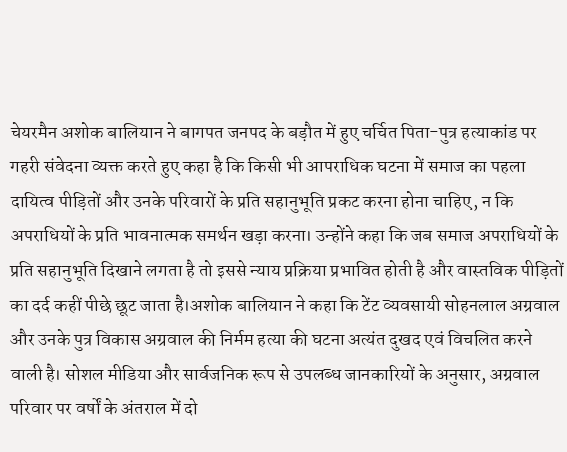चेयरमैन अशोक बालियान ने बागपत जनपद के बड़ौत में हुए चर्चित पिता-पुत्र हत्याकांड पर गहरी संवेदना व्यक्त करते हुए कहा है कि किसी भी आपराधिक घटना में समाज का पहला दायित्व पीड़ितों और उनके परिवारों के प्रति सहानुभूति प्रकट करना होना चाहिए, न कि अपराधियों के प्रति भावनात्मक समर्थन खड़ा करना। उन्होंने कहा कि जब समाज अपराधियों के प्रति सहानुभूति दिखाने लगता है तो इससे न्याय प्रक्रिया प्रभावित होती है और वास्तविक पीड़ितों का दर्द कहीं पीछे छूट जाता है।अशोक बालियान ने कहा कि टेंट व्यवसायी सोहनलाल अग्रवाल और उनके पुत्र विकास अग्रवाल की निर्मम हत्या की घटना अत्यंत दुखद एवं विचलित करने वाली है। सोशल मीडिया और सार्वजनिक रूप से उपलब्ध जानकारियों के अनुसार, अग्रवाल परिवार पर वर्षों के अंतराल में दो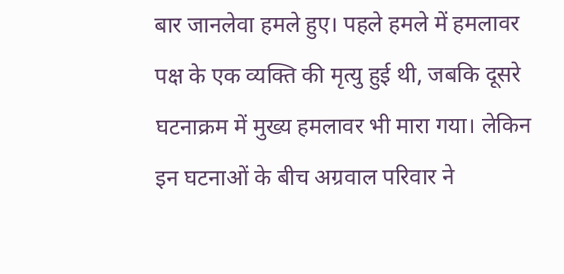बार जानलेवा हमले हुए। पहले हमले में हमलावर पक्ष के एक व्यक्ति की मृत्यु हुई थी, जबकि दूसरे घटनाक्रम में मुख्य हमलावर भी मारा गया। लेकिन इन घटनाओं के बीच अग्रवाल परिवार ने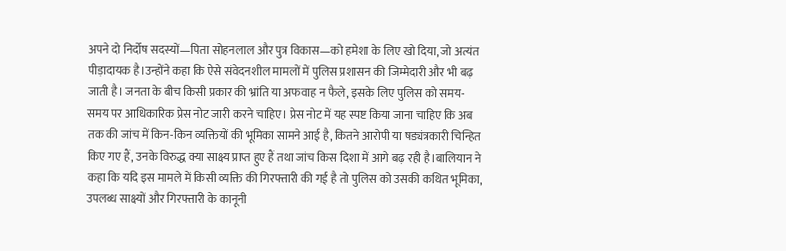अपने दो निर्दोष सदस्यों—पिता सोहनलाल और पुत्र विकास—को हमेशा के लिए खो दिया, जो अत्यंत पीड़ादायक है।उन्होंने कहा कि ऐसे संवेदनशील मामलों में पुलिस प्रशासन की जिम्मेदारी और भी बढ़ जाती है। जनता के बीच किसी प्रकार की भ्रांति या अफवाह न फैले, इसके लिए पुलिस को समय-समय पर आधिकारिक प्रेस नोट जारी करने चाहिए। प्रेस नोट में यह स्पष्ट किया जाना चाहिए कि अब तक की जांच में किन-किन व्यक्तियों की भूमिका सामने आई है, कितने आरोपी या षड्यंत्रकारी चिन्हित किए गए हैं, उनके विरुद्ध क्या साक्ष्य प्राप्त हुए हैं तथा जांच किस दिशा में आगे बढ़ रही है।बालियान ने कहा कि यदि इस मामले में किसी व्यक्ति की गिरफ्तारी की गई है तो पुलिस को उसकी कथित भूमिका, उपलब्ध साक्ष्यों और गिरफ्तारी के कानूनी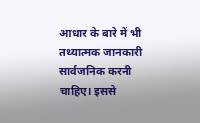आधार के बारे में भी तथ्यात्मक जानकारी सार्वजनिक करनी चाहिए। इससे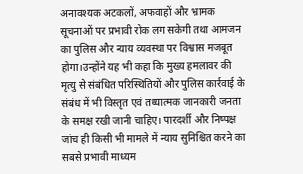अनावश्यक अटकलों, अफवाहों और भ्रामक सूचनाओं पर प्रभावी रोक लग सकेगी तथा आमजन का पुलिस और न्याय व्यवस्था पर विश्वास मजबूत होगा।उन्होंने यह भी कहा कि मुख्य हमलावर की मृत्यु से संबंधित परिस्थितियों और पुलिस कार्रवाई के संबंध में भी विस्तृत एवं तथ्यात्मक जानकारी जनता के समक्ष रखी जानी चाहिए। पारदर्शी और निष्पक्ष जांच ही किसी भी मामले में न्याय सुनिश्चित करने का सबसे प्रभावी माध्यम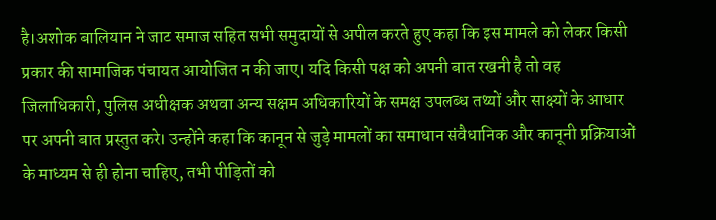है।अशोक बालियान ने जाट समाज सहित सभी समुदायों से अपील करते हुए कहा कि इस मामले को लेकर किसी प्रकार की सामाजिक पंचायत आयोजित न की जाए। यदि किसी पक्ष को अपनी बात रखनी है तो वह जिलाधिकारी, पुलिस अधीक्षक अथवा अन्य सक्षम अधिकारियों के समक्ष उपलब्ध तथ्यों और साक्ष्यों के आधार पर अपनी बात प्रस्तुत करे। उन्होंने कहा कि कानून से जुड़े मामलों का समाधान संवैधानिक और कानूनी प्रक्रियाओं के माध्यम से ही होना चाहिए, तभी पीड़ितों को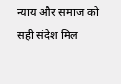न्याय और समाज को सही संदेश मिल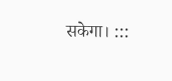सकेगा। :::